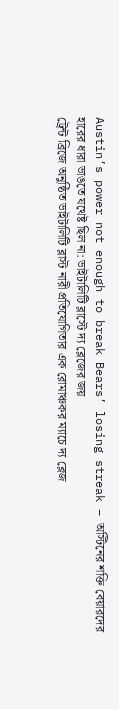Austin’s power not enough to break Bears’ losing streak – অস্টিনের শক্তি বেয়ারদের হারের ধারা ভাঙতে যথেষ্ট ছিল না: ভাইটালিটি ব্লাস্টে দ্য ব্লেজের জয়
ট্রেন্ট ব্রিজে অনুষ্ঠিত ভাইটালিটি ব্লাস্ট নারী প্রতিযোগিতার এক রোমাঞ্চকর ম্যাচে দ্য ব্লেজ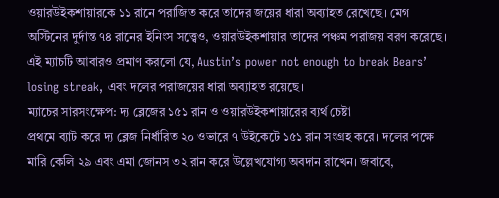ওয়ারউইকশায়ারকে ১১ রানে পরাজিত করে তাদের জয়ের ধারা অব্যাহত রেখেছে। মেগ অস্টিনের দুর্দান্ত ৭৪ রানের ইনিংস সত্ত্বেও, ওয়ারউইকশায়ার তাদের পঞ্চম পরাজয় বরণ করেছে। এই ম্যাচটি আবারও প্রমাণ করলো যে, Austin’s power not enough to break Bears’ losing streak, এবং দলের পরাজয়ের ধারা অব্যাহত রয়েছে।
ম্যাচের সারসংক্ষেপ: দ্য ব্লেজের ১৫১ রান ও ওয়ারউইকশায়ারের ব্যর্থ চেষ্টা
প্রথমে ব্যাট করে দ্য ব্লেজ নির্ধারিত ২০ ওভারে ৭ উইকেটে ১৫১ রান সংগ্রহ করে। দলের পক্ষে মারি কেলি ২৯ এবং এমা জোনস ৩২ রান করে উল্লেখযোগ্য অবদান রাখেন। জবাবে,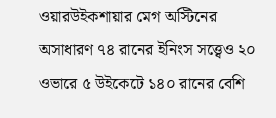ওয়ারউইকশায়ার মেগ অস্টিনের অসাধারণ ৭৪ রানের ইনিংস সত্ত্বেও ২০ ওভারে ৫ উইকেটে ১৪০ রানের বেশি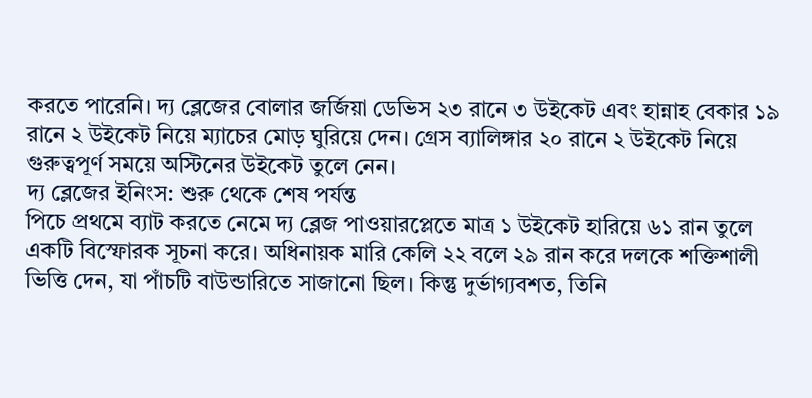করতে পারেনি। দ্য ব্লেজের বোলার জর্জিয়া ডেভিস ২৩ রানে ৩ উইকেট এবং হান্নাহ বেকার ১৯ রানে ২ উইকেট নিয়ে ম্যাচের মোড় ঘুরিয়ে দেন। গ্রেস ব্যালিঙ্গার ২০ রানে ২ উইকেট নিয়ে গুরুত্বপূর্ণ সময়ে অস্টিনের উইকেট তুলে নেন।
দ্য ব্লেজের ইনিংস: শুরু থেকে শেষ পর্যন্ত
পিচে প্রথমে ব্যাট করতে নেমে দ্য ব্লেজ পাওয়ারপ্লেতে মাত্র ১ উইকেট হারিয়ে ৬১ রান তুলে একটি বিস্ফোরক সূচনা করে। অধিনায়ক মারি কেলি ২২ বলে ২৯ রান করে দলকে শক্তিশালী ভিত্তি দেন, যা পাঁচটি বাউন্ডারিতে সাজানো ছিল। কিন্তু দুর্ভাগ্যবশত, তিনি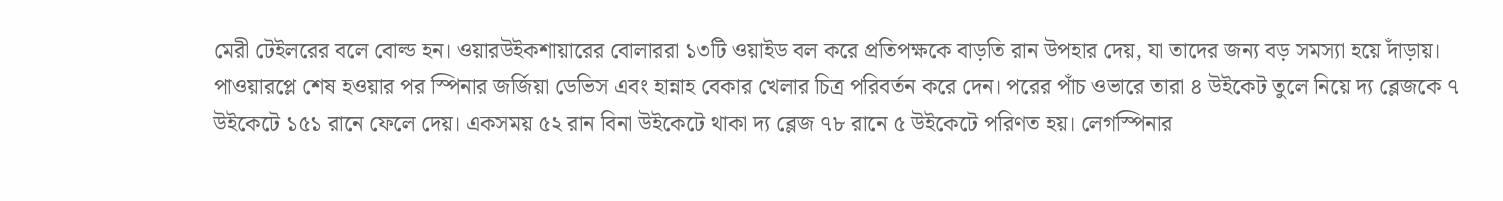মেরী টেইলরের বলে বোল্ড হন। ওয়ারউইকশায়ারের বোলাররা ১৩টি ওয়াইড বল করে প্রতিপক্ষকে বাড়তি রান উপহার দেয়, যা তাদের জন্য বড় সমস্যা হয়ে দাঁড়ায়।
পাওয়ারপ্লে শেষ হওয়ার পর স্পিনার জর্জিয়া ডেভিস এবং হান্নাহ বেকার খেলার চিত্র পরিবর্তন করে দেন। পরের পাঁচ ওভারে তারা ৪ উইকেট তুলে নিয়ে দ্য ব্লেজকে ৭ উইকেটে ১৫১ রানে ফেলে দেয়। একসময় ৫২ রান বিনা উইকেটে থাকা দ্য ব্লেজ ৭৮ রানে ৫ উইকেটে পরিণত হয়। লেগস্পিনার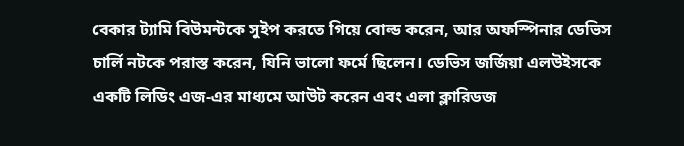বেকার ট্যামি বিউমন্টকে সুইপ করতে গিয়ে বোল্ড করেন, আর অফস্পিনার ডেভিস চার্লি নটকে পরাস্ত করেন, যিনি ভালো ফর্মে ছিলেন। ডেভিস জর্জিয়া এলউইসকে একটি লিডিং এজ-এর মাধ্যমে আউট করেন এবং এলা ক্লারিডজ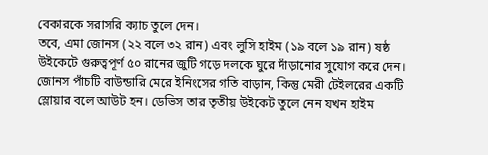বেকারকে সরাসরি ক্যাচ তুলে দেন।
তবে, এমা জোনস (২২ বলে ৩২ রান) এবং লুসি হাইম (১৯ বলে ১৯ রান) ষষ্ঠ উইকেটে গুরুত্বপূর্ণ ৫০ রানের জুটি গড়ে দলকে ঘুরে দাঁড়ানোর সুযোগ করে দেন। জোনস পাঁচটি বাউন্ডারি মেরে ইনিংসের গতি বাড়ান, কিন্তু মেরী টেইলরের একটি স্লোয়ার বলে আউট হন। ডেভিস তার তৃতীয় উইকেট তুলে নেন যখন হাইম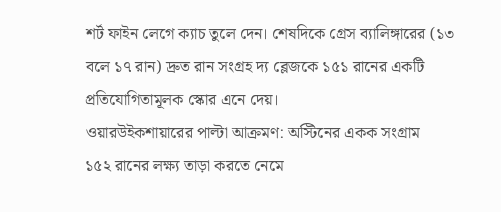শর্ট ফাইন লেগে ক্যাচ তুলে দেন। শেষদিকে গ্রেস ব্যালিঙ্গারের (১৩ বলে ১৭ রান) দ্রুত রান সংগ্রহ দ্য ব্লেজকে ১৫১ রানের একটি প্রতিযোগিতামূলক স্কোর এনে দেয়।
ওয়ারউইকশায়ারের পাল্টা আক্রমণ: অস্টিনের একক সংগ্রাম
১৫২ রানের লক্ষ্য তাড়া করতে নেমে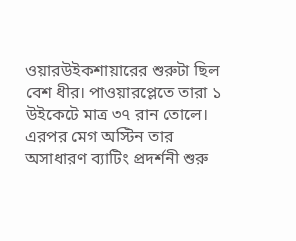ওয়ারউইকশায়ারের শুরুটা ছিল বেশ ধীর। পাওয়ারপ্লেতে তারা ১ উইকেটে মাত্র ৩৭ রান তোলে। এরপর মেগ অস্টিন তার অসাধারণ ব্যাটিং প্রদর্শনী শুরু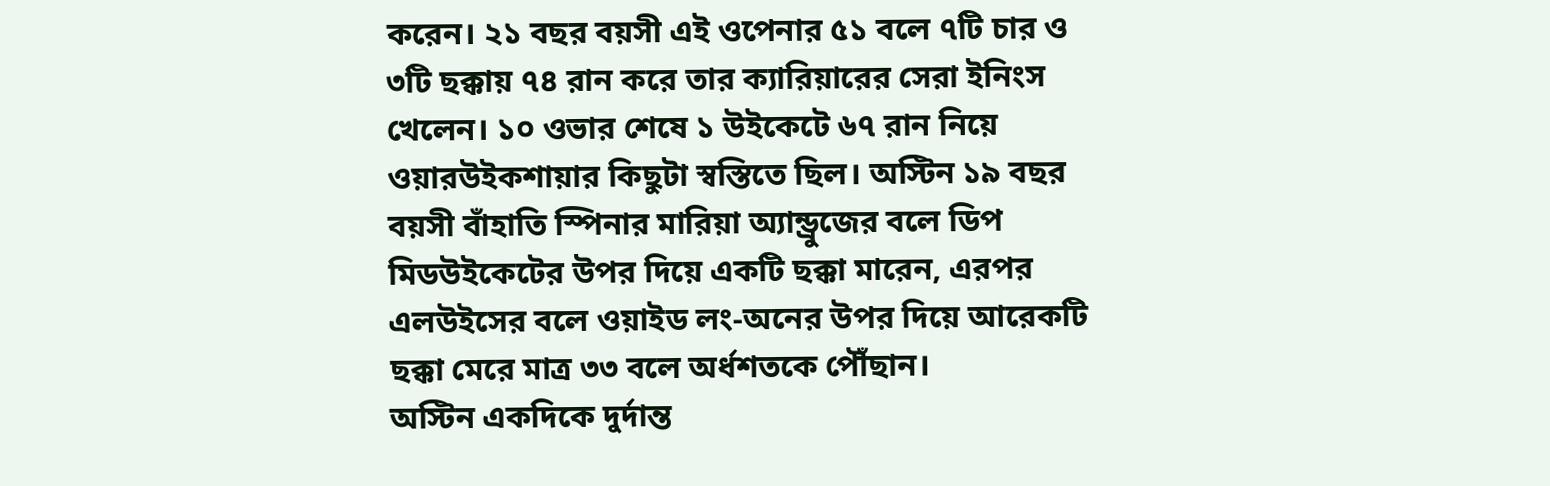করেন। ২১ বছর বয়সী এই ওপেনার ৫১ বলে ৭টি চার ও ৩টি ছক্কায় ৭৪ রান করে তার ক্যারিয়ারের সেরা ইনিংস খেলেন। ১০ ওভার শেষে ১ উইকেটে ৬৭ রান নিয়ে ওয়ারউইকশায়ার কিছুটা স্বস্তিতে ছিল। অস্টিন ১৯ বছর বয়সী বাঁহাতি স্পিনার মারিয়া অ্যান্ড্রুজের বলে ডিপ মিডউইকেটের উপর দিয়ে একটি ছক্কা মারেন, এরপর এলউইসের বলে ওয়াইড লং-অনের উপর দিয়ে আরেকটি ছক্কা মেরে মাত্র ৩৩ বলে অর্ধশতকে পৌঁছান।
অস্টিন একদিকে দুর্দান্ত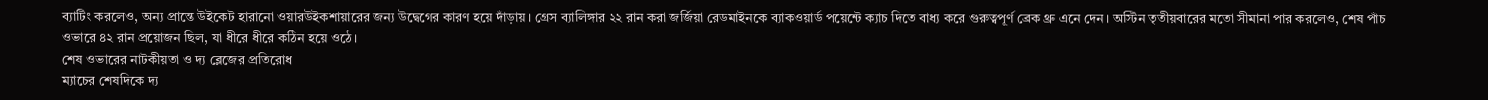ব্যাটিং করলেও, অন্য প্রান্তে উইকেট হারানো ওয়ারউইকশায়ারের জন্য উদ্বেগের কারণ হয়ে দাঁড়ায়। গ্রেস ব্যালিঙ্গার ২২ রান করা জর্জিয়া রেডমাইনকে ব্যাকওয়ার্ড পয়েন্টে ক্যাচ দিতে বাধ্য করে গুরুত্বপূর্ণ ব্রেক থ্রু এনে দেন। অস্টিন তৃতীয়বারের মতো সীমানা পার করলেও, শেষ পাঁচ ওভারে ৪২ রান প্রয়োজন ছিল, যা ধীরে ধীরে কঠিন হয়ে ওঠে।
শেষ ওভারের নাটকীয়তা ও দ্য ব্লেজের প্রতিরোধ
ম্যাচের শেষদিকে দ্য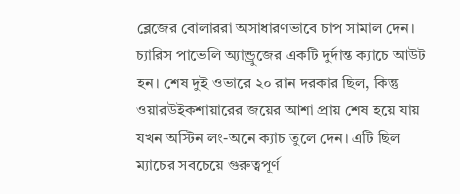ব্লেজের বোলাররা অসাধারণভাবে চাপ সামাল দেন। চ্যারিস পাভেলি অ্যান্ড্রুজের একটি দুর্দান্ত ক্যাচে আউট হন। শেষ দুই ওভারে ২০ রান দরকার ছিল, কিন্তু ওয়ারউইকশায়ারের জয়ের আশা প্রায় শেষ হয়ে যায় যখন অস্টিন লং-অনে ক্যাচ তুলে দেন। এটি ছিল ম্যাচের সবচেয়ে গুরুত্বপূর্ণ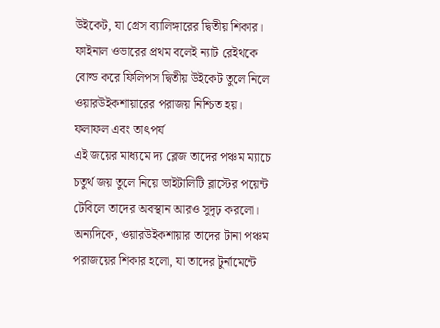উইকেট, যা গ্রেস ব্যালিঙ্গারের দ্বিতীয় শিকার। ফাইনাল ওভারের প্রথম বলেই ন্যাট রেইথকে বোল্ড করে ফিলিপস দ্বিতীয় উইকেট তুলে নিলে ওয়ারউইকশায়ারের পরাজয় নিশ্চিত হয়।
ফলাফল এবং তাৎপর্য
এই জয়ের মাধ্যমে দ্য ব্লেজ তাদের পঞ্চম ম্যাচে চতুর্থ জয় তুলে নিয়ে ভাইটালিটি ব্লাস্টের পয়েন্ট টেবিলে তাদের অবস্থান আরও সুদৃঢ় করলো। অন্যদিকে, ওয়ারউইকশায়ার তাদের টানা পঞ্চম পরাজয়ের শিকার হলো, যা তাদের টুর্নামেন্টে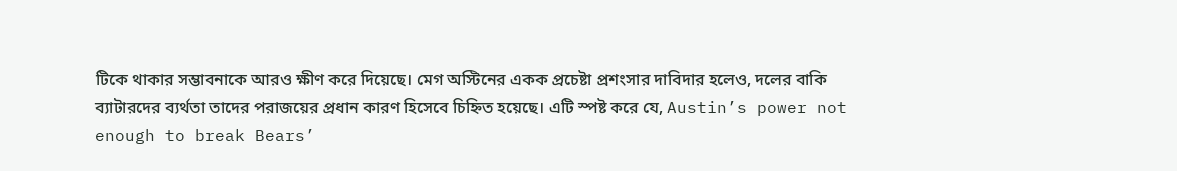টিকে থাকার সম্ভাবনাকে আরও ক্ষীণ করে দিয়েছে। মেগ অস্টিনের একক প্রচেষ্টা প্রশংসার দাবিদার হলেও, দলের বাকি ব্যাটারদের ব্যর্থতা তাদের পরাজয়ের প্রধান কারণ হিসেবে চিহ্নিত হয়েছে। এটি স্পষ্ট করে যে, Austin’s power not enough to break Bears’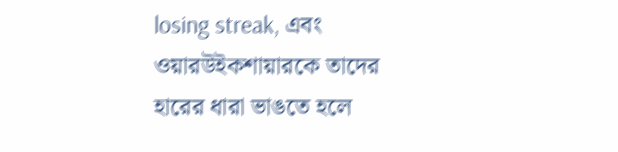losing streak, এবং ওয়ারউইকশায়ারকে তাদের হারের ধারা ভাঙতে হলে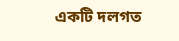একটি দলগত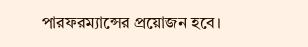পারফরম্যান্সের প্রয়োজন হবে।